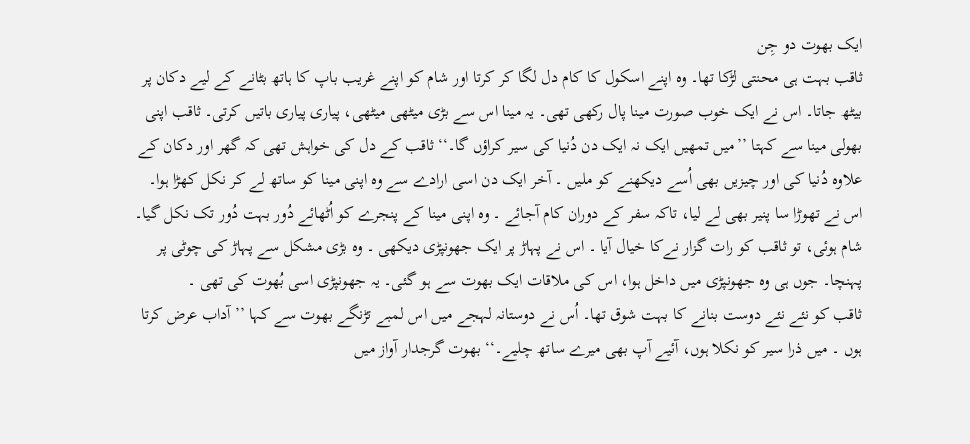ایک بھوت دو جِن
ثاقب بہت ہی محنتی لڑکا تھا۔ وہ اپنے اسکول کا کام دل لگا کر کرتا اور شام کو اپنے غریب باپ کا ہاتھ بٹانے کے لیے دکان پر بیٹھ جاتا۔ اس نے ایک خوب صورت مینا پال رکھی تھی۔ یہ مینا اس سے بڑی میٹھی میٹھی، پیاری پیاری باتیں کرتی۔ ثاقب اپنی بھولی مینا سے کہتا ’’میں تمھیں ایک نہ ایک دن دُنیا کی سیر کراؤں گا۔‘‘ ثاقب کے دل کی خواہش تھی کہ گھر اور دکان کے علاوہ دُنیا کی اور چیزیں بھی اُسے دیکھنے کو ملیں ۔ آخر ایک دن اسی ارادے سے وہ اپنی مینا کو ساتھ لے کر نکل کھڑا ہوا۔ اس نے تھوڑا سا پنیر بھی لے لیا، تاکہ سفر کے دوران کام آجائے ۔ وہ اپنی مینا کے پنجرے کو اُٹھائے دُور بہت دُور تک نکل گیا۔
شام ہوئی، تو ثاقب کو رات گزار نےکا خیال آیا ۔ اس نے پہاڑ پر ایک جھونپڑی دیکھی ۔ وہ بڑی مشکل سے پہاڑ کی چوٹی پر پہنچا۔ جوں ہی وہ جھونپڑی میں داخل ہوا، اس کی ملاقات ایک بھوت سے ہو گئی۔ یہ جھونپڑی اسی بُھوت کی تھی ۔
ثاقب کو نئے نئے دوست بنانے کا بہت شوق تھا۔ اُس نے دوستانہ لہجے میں اس لمبے تڑنگے بھوت سے کہا ’’آداب عرض کرتا ہوں ۔ میں ذرا سیر کو نکلا ہوں، آئیے آپ بھی میرے ساتھ چلیے۔‘‘ بھوت گرجدار آواز میں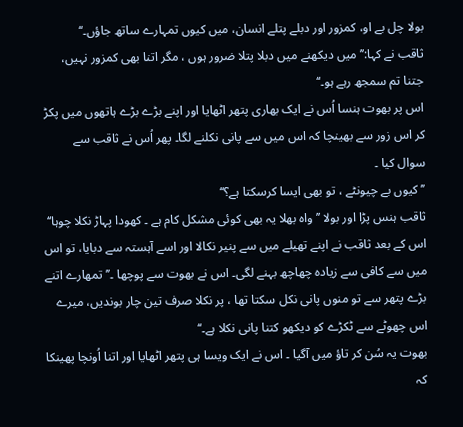بولا چل بے او، کمزور اور دبلے پتلے انسان، میں کیوں تمہارے ساتھ جاؤں۔‘‘
ثاقب نے کہا:’’میں دیکھنے میں دبلا پتلا ضرور ہوں ، مگر اتنا بھی کمزور نہیں، جتنا تم سمجھ رہے ہو۔‘‘
اس پر بھوت ہنسا اُس نے ایک بھاری پتھر اٹھایا اور اپنے بڑے بڑے ہاتھوں میں پکڑ کر اس زور سے بھینچا کہ اس میں سے پانی نکلنے لگا۔ پھر اُس نے ثاقب سے سوال کیا ۔
’’ کیوں بے چیونٹے ، تو بھی ایسا کرسکتا ہے؟‘‘
ثاقب ہنس پڑا اور بولا ’’واہ بھلا یہ بھی کوئی مشکل کام ہے ۔ کھودا پہاڑ نکلا چوہا‘‘ اس کے بعد ثاقب نے اپنے تھیلے میں سے پنیر نکالا اور اسے آہستہ سے دبایا، تو اس میں سے کافی سے زیادہ چھاچھ بہنے لگی۔ اس نے بھوت سے پوچھا ۔’’تمھارے اتنے بڑے پتھر سے تو منوں پانی نکل سکتا تھا ، پر نکلا صرف تین چار بوندیں، میرے اس چھوٹے سے ٹکڑے کو دیکھو کتنا پانی نکلا ہے۔‘‘
بھوت یہ سُن کر تاؤ میں آگیا ۔ اس نے ایک ویسا ہی پتھر اٹھایا اور اتنا اُونچا پھینکا کہ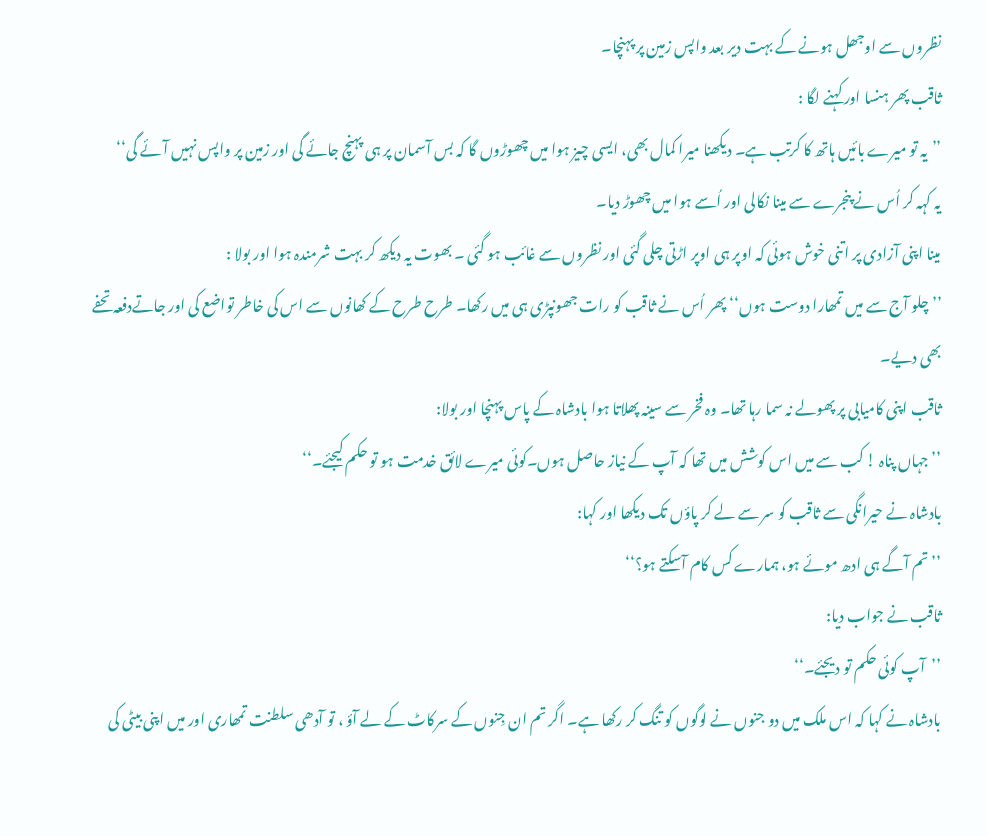نظروں سے اوجھل ہونے کے بہت دیر بعد واپس زمین پر پہنچا۔
ثاقب پھر ہنسا اور کہنے لگا :
’’یہ تو میرے بائیں ہاتھ کا کرتب ہے۔ دیکھنا میرا کمال بھی، ایسی چیز ہوا میں چھوڑوں گا کہ بس آسمان پر ہی پہنچ جائے گی اور زمین پر واپس نہیں آئے گی‘‘
یہ کہہ کر اُس نے پنجرے سے مینا نکالی اور اُسے ہوا میں چھوڑ دیا۔
مینا اپنی آزادی پر اتنی خوش ہوئی کہ اوپر ہی اوپر اڑتی چلی گئی اور نظروں سے غائب ہو گئی ۔ بھوت یہ دیکھ کر بہت شرمندہ ہوا اور بولا :
’’ چلو آج سے میں تمھارا دوست ہوں‘‘ پھر اُس نے ثاقب کو رات جھونپڑی ہی میں رکھا۔ طرح طرح کے کھانوں سے اس کی خاطر تواضع کی اور جاتےدفعہ تحفے بھی دیے۔
ثاقب اپنی کامیابی پر پھولے نہ سما رہا تھا۔ وہ فخر سے سینہ پھلاتا ہوا بادشاہ کے پاس پہنچا اور بولا:
’’جہاں پناہ ! کب سے میں اس کوشش میں تھا کہ آپ کے نیاز حاصل ہوں۔کوئی میرے لائق خدمت ہو تو حکم کیجئے۔‘‘
بادشاہ نے حیرانگی سے ثاقب کو سر سے لے کر پاؤں تک دیکھا اور کہا:
’’تم آگے ہی ادھ موئے ہو، ہمارے کس کام آسکتے ہو؟‘‘
ثاقب نے جواب دیا:
’’آپ کوئی حکم تو دیجئے۔‘‘
بادشاہ نے کہا کہ اس ملک میں دو جنوں نے لوگوں کو تنگ کر رکھا ہے۔ اگر تم ان جِنوں کے سرکاٹ کے لے آؤ ، تو آدھی سلطنت تمھاری اور میں اپنی بیٹی کی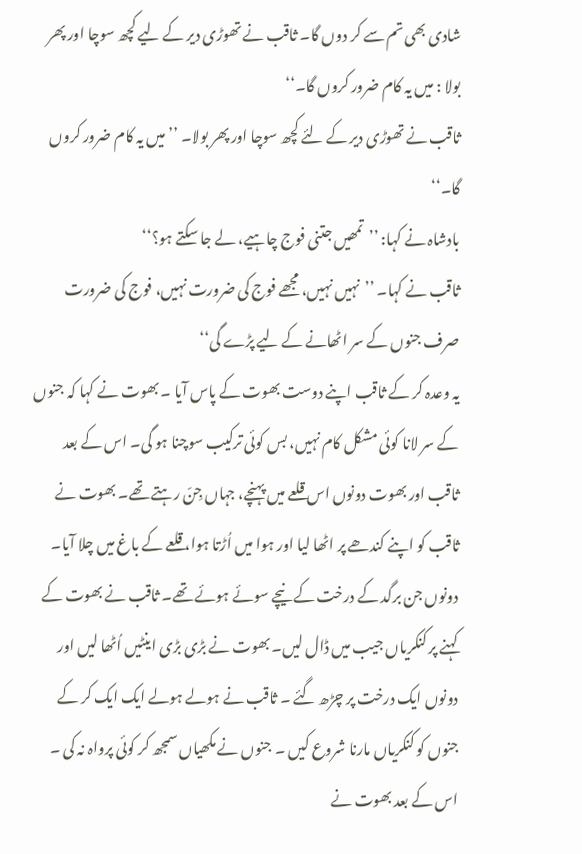شادی بھی تم سے کر دوں گا۔ ثاقب نے تھوڑی دیر کے لیے کچھ سوچا اور پھر بولا : میں یہ کام ضرور کروں گا۔‘‘
ثاقب نے تھوڑی دیر کے لئے کچھ سوچا اور پھر بولا۔ ’’میں یہ کام ضرور کروں گا۔‘‘
بادشاہ نے کہا: ’’تمھیں جتنی فوج چاہیے، لے جا سکتے ہو؟‘‘
ثاقب نے کہا۔ ’’نہیں نہیں، مجھے فوج کی ضرورت نہیں، فوج کی ضرورت صرف جنوں کے سر اٹھانے کے لیے پڑے گی‘‘
یہ وعدہ کر کے ثاقب اپنے دوست بھوت کے پاس آیا ۔ بھوت نے کہا کہ جنوں کے سر لانا کوئی مشکل کام نہیں، بس کوئی ترکیب سوچنا ہو گی۔ اس کے بعد ثاقب اور بھوت دونوں اس قلعے میں پہنچے، جہاں جِنّ رہتے تھے۔ بھوت نے ثاقب کو اپنے کندھے پر اٹھا لیا اور ہوا میں اُڑتا ہوا، قلعے کے باغ میں چلا آیا۔ دونوں جن برگد کے درخت کے نیچے سوئے ہوئے تھے۔ ثاقب نے بھوت کے کہنے پر کنکریاں جیب میں ڈال لیں۔ بھوت نے بڑی بڑی اینٹیں اُٹھا لیں اور دونوں ایک درخت پر چڑھ گئے ۔ ثاقب نے ہولے ہولے ایک ایک کر کے جنوں کو کنکریاں مارنا شروع کیں ۔ جنوں نے مکھیاں سمجھ کر کوئی پرواہ نہ کی ۔ اس کے بعد بھوت نے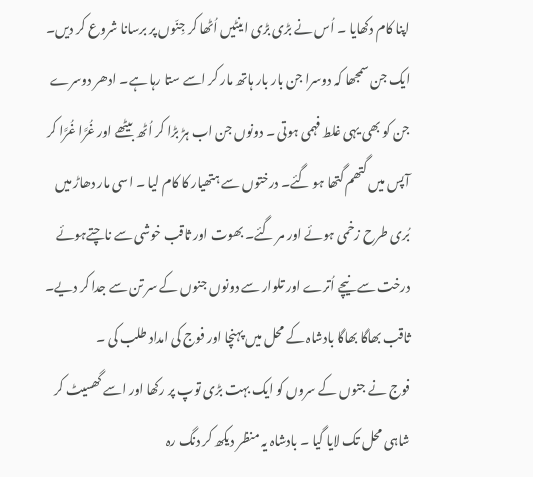اپنا کام دکھایا ۔ اُس نے بڑی بڑی اینٹیں اُٹھا کر جِنّوں پر برسانا شروع کر دیں۔ ایک جن سمجھا کہ دوسرا جن بار بار ہاتھ مار کر اسے ستا رہا ہے۔ ادھر دوسرے جن کو بھی یہی غلط فہمی ہوتی ۔ دونوں جن اب ہڑ بڑا کر اُٹھ بیٹھے اور غُرَّا غُرَّا کر آپس میں گتھم گتھا ہو گئے۔ درختوں سے ہتھیار کا کام لیا ۔ اسی مار دھاڑ میں بُری طرح زخمی ہوئے اور مر گئے۔ بھوت اور ثاقب خوشی سے ناچتےہوئے درخت سے نیچے اُترے اور تلوار سے دونوں جنوں کے سر تن سے جدا کر دیے۔ ثاقب بھاگا بھاگا بادشاہ کے محل میں پہنچا اور فوج کی امداد طلب کی ۔
فوج نے جنوں کے سروں کو ایک بہت بڑی توپ پر رکھا اور اسے گھسیٹ کر شاہی محل تک لایا گیا ۔ بادشاہ یہ منظر دیکھ کر دنگ رہ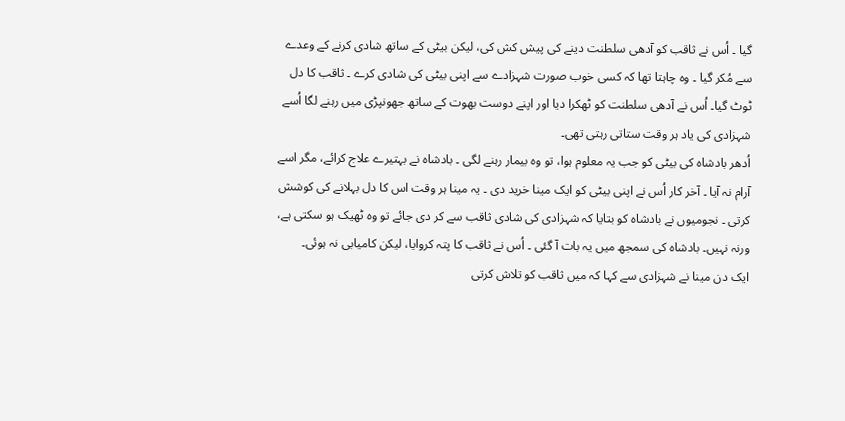گیا ۔ اُس نے ثاقب کو آدھی سلطنت دینے کی پیش کش کی، لیکن بیٹی کے ساتھ شادی کرنے کے وعدے سے مُکر گیا ۔ وہ چاہتا تھا کہ کسی خوب صورت شہزادے سے اپنی بیٹی کی شادی کرے ۔ ثاقب کا دل ٹوٹ گیا۔ اُس نے آدھی سلطنت کو ٹھکرا دیا اور اپنے دوست بھوت کے ساتھ جھونپڑی میں رہنے لگا اُسے شہزادی کی یاد ہر وقت ستاتی رہتی تھی۔
اُدھر بادشاہ کی بیٹی کو جب یہ معلوم ہوا، تو وہ بیمار رہنے لگی ۔ بادشاہ نے بہتیرے علاج کرائے، مگر اسے آرام نہ آیا ۔ آخر کار اُس نے اپنی بیٹی کو ایک مینا خرید دی ۔ یہ مینا ہر وقت اس کا دل بہلانے کی کوشش کرتی ۔ نجومیوں نے بادشاہ کو بتایا کہ شہزادی کی شادی ثاقب سے کر دی جائے تو وہ ٹھیک ہو سکتی ہے، ورنہ نہیں۔ بادشاہ کی سمجھ میں یہ بات آ گئی ۔ اُس نے ثاقب کا پتہ کروایا، لیکن کامیابی نہ ہوئی۔
ایک دن مینا نے شہزادی سے کہا کہ میں ثاقب کو تلاش کرتی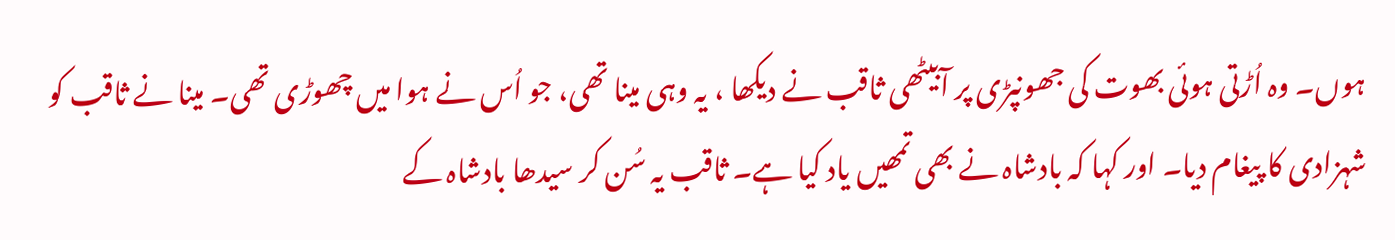ہوں۔ وہ اُڑتی ہوئی بھوت کی جھونپڑی پر آبیٹھی ثاقب نے دیکھا ، یہ وہی مینا تھی، جو اُس نے ہوا میں چھوڑی تھی۔ مینا نے ثاقب کو شہزادی کا پیغام دیا۔ اور کہا کہ بادشاہ نے بھی تمھیں یاد کیا ہے۔ ثاقب یہ سُن کر سیدھا بادشاہ کے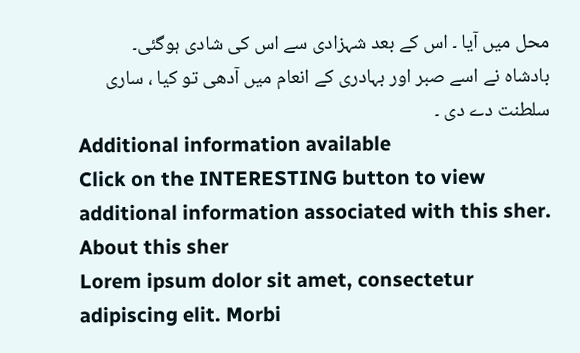محل میں آیا ۔ اس کے بعد شہزادی سے اس کی شادی ہوگئی۔
بادشاہ نے اسے صبر اور بہادری کے انعام میں آدھی تو کیا ، ساری سلطنت دے دی ۔
Additional information available
Click on the INTERESTING button to view additional information associated with this sher.
About this sher
Lorem ipsum dolor sit amet, consectetur adipiscing elit. Morbi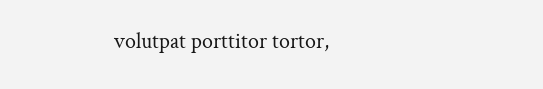volutpat porttitor tortor,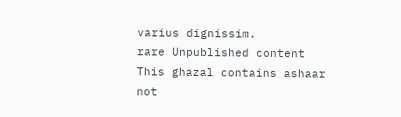varius dignissim.
rare Unpublished content
This ghazal contains ashaar not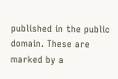published in the public domain. These are marked by a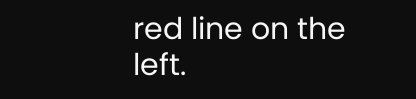red line on the left.